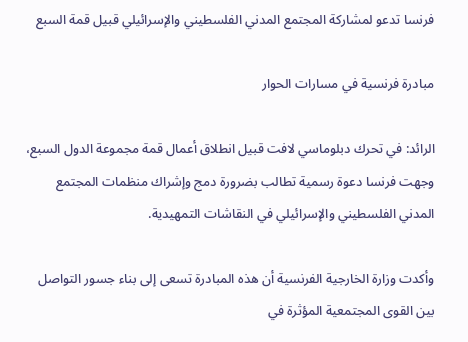فرنسا تدعو لمشاركة المجتمع المدني الفلسطيني والإسرائيلي قبيل قمة السبع

مبادرة فرنسية في مسارات الحوار

الرائد: في تحرك دبلوماسي لافت قبيل انطلاق أعمال قمة مجموعة الدول السبع، وجهت فرنسا دعوة رسمية تطالب بضرورة دمج وإشراك منظمات المجتمع المدني الفلسطيني والإسرائيلي في النقاشات التمهيدية.

وأكدت وزارة الخارجية الفرنسية أن هذه المبادرة تسعى إلى بناء جسور التواصل بين القوى المجتمعية المؤثرة في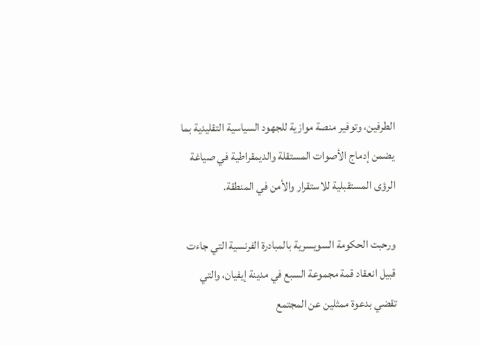الطرفين، وتوفير منصة موازية للجهود السياسية التقليدية بما يضمن إدماج الأصوات المستقلة والديمقراطية في صياغة الرؤى المستقبلية للاستقرار والأمن في المنطقة.

ورحبت الحكومة السويسرية بالمبادرة الفرنسية التي جاءت قبيل انعقاد قمة مجموعة السبع في مدينة إيفيان، والتي تقضي بدعوة ممثلين عن المجتمع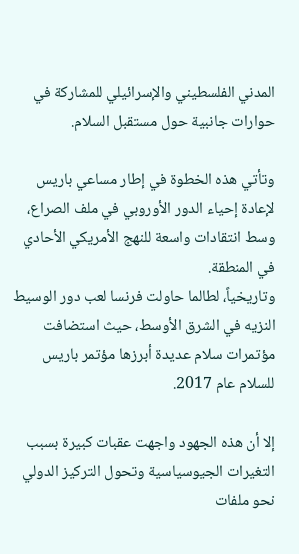المدني الفلسطيني والإسرائيلي للمشاركة في حوارات جانبية حول مستقبل السلام.

وتأتي هذه الخطوة في إطار مساعي باريس لإعادة إحياء الدور الأوروبي في ملف الصراع، وسط انتقادات واسعة للنهج الأمريكي الأحادي في المنطقة.
وتاريخياً، لطالما حاولت فرنسا لعب دور الوسيط النزيه في الشرق الأوسط، حيث استضافت مؤتمرات سلام عديدة أبرزها مؤتمر باريس للسلام عام 2017.

إلا أن هذه الجهود واجهت عقبات كبيرة بسبب التغيرات الجيوسياسية وتحول التركيز الدولي نحو ملفات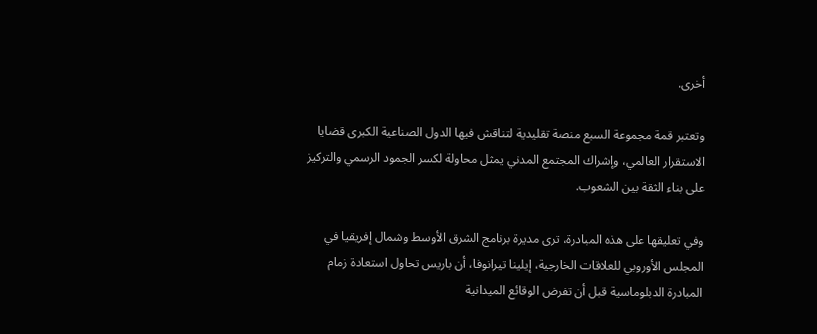أخرى.

وتعتبر قمة مجموعة السبع منصة تقليدية لتناقش فيها الدول الصناعية الكبرى قضايا الاستقرار العالمي، وإشراك المجتمع المدني يمثل محاولة لكسر الجمود الرسمي والتركيز على بناء الثقة بين الشعوب.

وفي تعليقها على هذه المبادرة، ترى مديرة برنامج الشرق الأوسط وشمال إفريقيا في المجلس الأوروبي للعلاقات الخارجية، إيلينا تيرانوفا، أن باريس تحاول استعادة زمام المبادرة الدبلوماسية قبل أن تفرض الوقائع الميدانية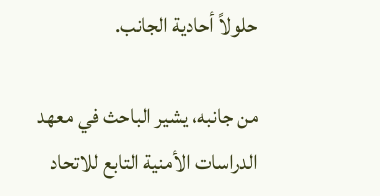حلولاً أحادية الجانب.

من جانبه، يشير الباحث في معهد الدراسات الأمنية التابع للاتحاد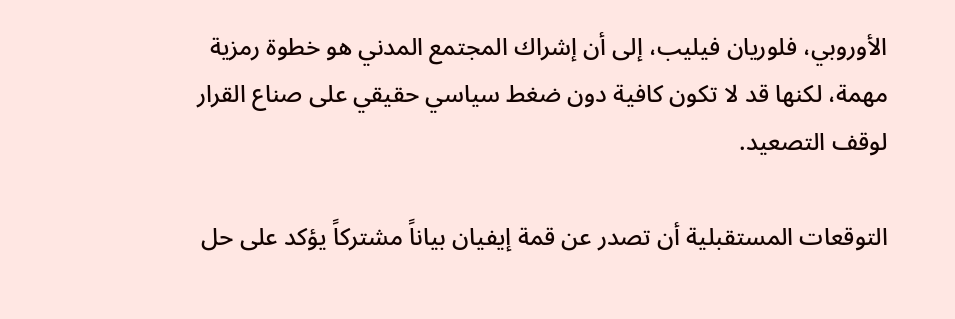الأوروبي، فلوريان فيليب، إلى أن إشراك المجتمع المدني هو خطوة رمزية مهمة، لكنها قد لا تكون كافية دون ضغط سياسي حقيقي على صناع القرار لوقف التصعيد.

التوقعات المستقبلية أن تصدر عن قمة إيفيان بياناً مشتركاً يؤكد على حل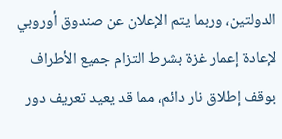الدولتين، وربما يتم الإعلان عن صندوق أوروبي لإعادة إعمار غزة بشرط التزام جميع الأطراف بوقف إطلاق نار دائم، مما قد يعيد تعريف دور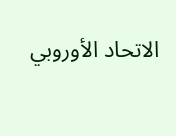الاتحاد الأوروبي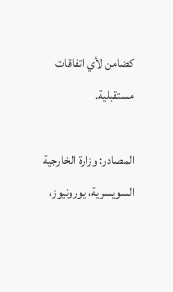كضامن لأي اتفاقات مستقبلية.

المصادر: وزارة الخارجية السويسرية، يورونيوز،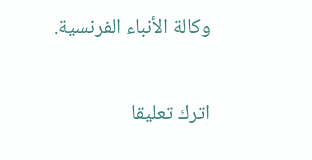وكالة الأنباء الفرنسية.

اترك تعليقا